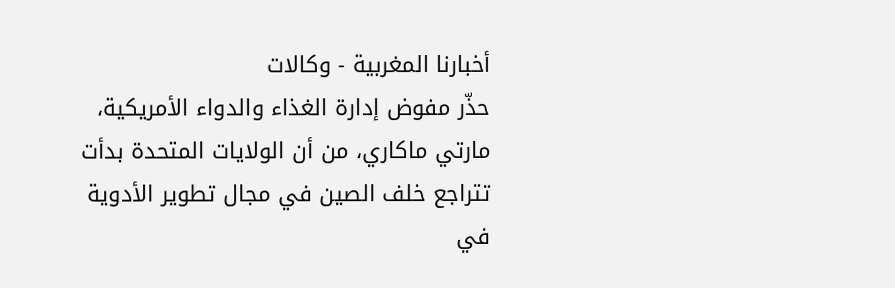أخبارنا المغربية - وكالات
حذّر مفوض إدارة الغذاء والدواء الأمريكية، مارتي ماكاري، من أن الولايات المتحدة بدأت تتراجع خلف الصين في مجال تطوير الأدوية في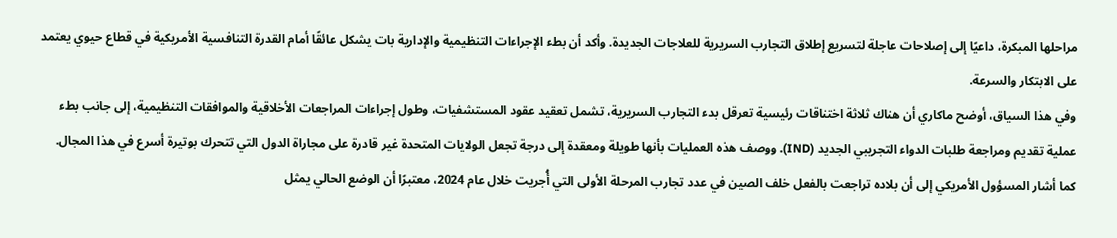مراحلها المبكرة، داعيًا إلى إصلاحات عاجلة لتسريع إطلاق التجارب السريرية للعلاجات الجديدة. وأكد أن بطء الإجراءات التنظيمية والإدارية بات يشكل عائقًا أمام القدرة التنافسية الأمريكية في قطاع حيوي يعتمد على الابتكار والسرعة.
وفي هذا السياق، أوضح ماكاري أن هناك ثلاثة اختناقات رئيسية تعرقل بدء التجارب السريرية، تشمل تعقيد عقود المستشفيات، وطول إجراءات المراجعات الأخلاقية والموافقات التنظيمية، إلى جانب بطء عملية تقديم ومراجعة طلبات الدواء التجريبي الجديد (IND). ووصف هذه العمليات بأنها طويلة ومعقدة إلى درجة تجعل الولايات المتحدة غير قادرة على مجاراة الدول التي تتحرك بوتيرة أسرع في هذا المجال.
كما أشار المسؤول الأمريكي إلى أن بلاده تراجعت بالفعل خلف الصين في عدد تجارب المرحلة الأولى التي أُجريت خلال عام 2024، معتبرًا أن الوضع الحالي يمثل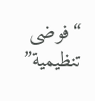“فوضى تنظيمية”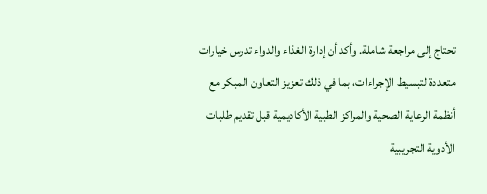تحتاج إلى مراجعة شاملة. وأكد أن إدارة الغذاء والدواء تدرس خيارات متعددة لتبسيط الإجراءات، بما في ذلك تعزيز التعاون المبكر مع أنظمة الرعاية الصحية والمراكز الطبية الأكاديمية قبل تقديم طلبات الأدوية التجريبية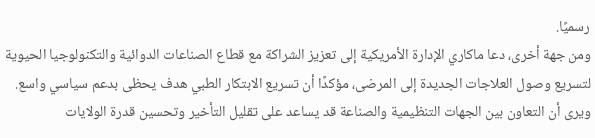رسميًا.
ومن جهة أخرى، دعا ماكاري الإدارة الأمريكية إلى تعزيز الشراكة مع قطاع الصناعات الدوائية والتكنولوجيا الحيوية لتسريع وصول العلاجات الجديدة إلى المرضى، مؤكدًا أن تسريع الابتكار الطبي هدف يحظى بدعم سياسي واسع. ويرى أن التعاون بين الجهات التنظيمية والصناعة قد يساعد على تقليل التأخير وتحسين قدرة الولايات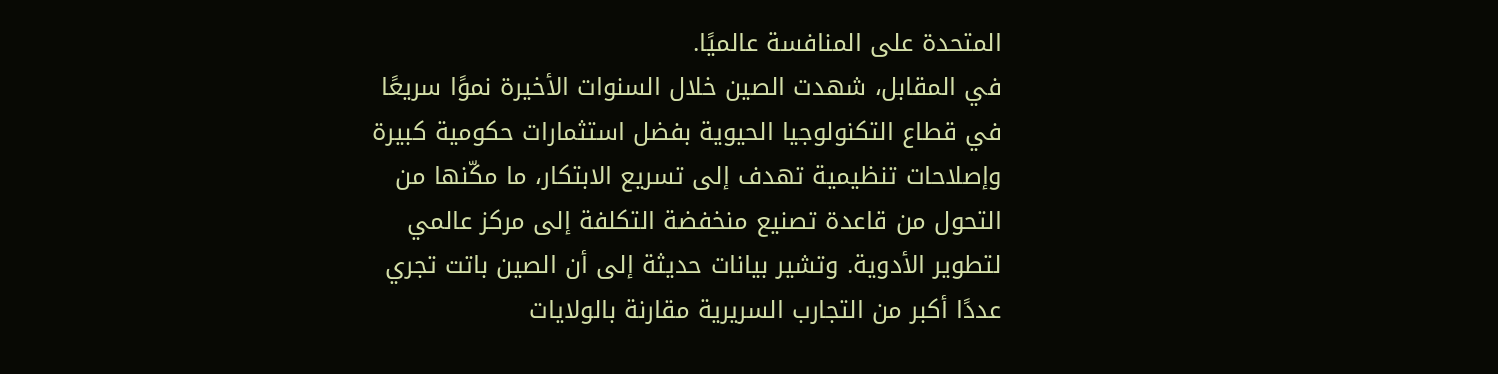المتحدة على المنافسة عالميًا.
في المقابل، شهدت الصين خلال السنوات الأخيرة نموًا سريعًا في قطاع التكنولوجيا الحيوية بفضل استثمارات حكومية كبيرة وإصلاحات تنظيمية تهدف إلى تسريع الابتكار، ما مكّنها من التحول من قاعدة تصنيع منخفضة التكلفة إلى مركز عالمي لتطوير الأدوية. وتشير بيانات حديثة إلى أن الصين باتت تجري عددًا أكبر من التجارب السريرية مقارنة بالولايات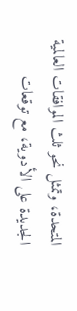المتحدة، وتمثل نحو ثلث الموافقات العالمية الجديدة على الأدوية، مع توقعات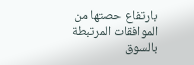بارتفاع حصتها من الموافقات المرتبطة بالسوق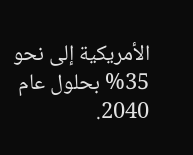الأمريكية إلى نحو 35% بحلول عام 2040.